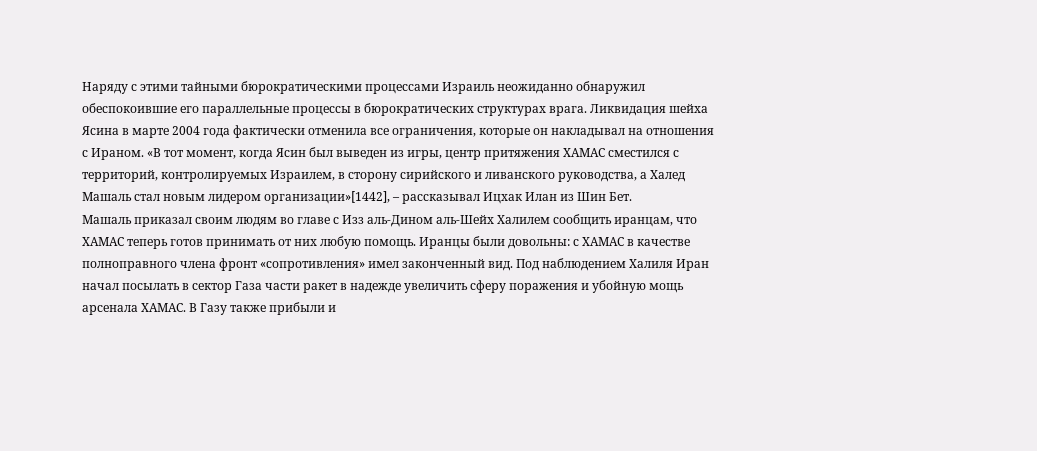Наряду с этими тайными бюрократическими процессами Израиль неожиданно обнаружил обеспокоившие его параллельные процессы в бюрократических структурах врага. Ликвидация шейха Ясина в марте 2004 года фактически отменила все ограничения, которые он накладывал на отношения с Ираном. «В тот момент, когда Ясин был выведен из игры, центр притяжения ХАМАС сместился с территорий, контролируемых Израилем, в сторону сирийского и ливанского руководства, а Халед Машаль стал новым лидером организации»[1442], – рассказывал Ицхак Илан из Шин Бет.
Машаль приказал своим людям во главе с Изз аль-Дином аль-Шейх Халилем сообщить иранцам, что ХАМАС теперь готов принимать от них любую помощь. Иранцы были довольны: с ХАМАС в качестве полноправного члена фронт «сопротивления» имел законченный вид. Под наблюдением Халиля Иран начал посылать в сектор Газа части ракет в надежде увеличить сферу поражения и убойную мощь арсенала ХАМАС. В Газу также прибыли и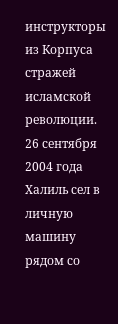инструкторы из Корпуса стражей исламской революции.
26 сентября 2004 года Халиль сел в личную машину рядом со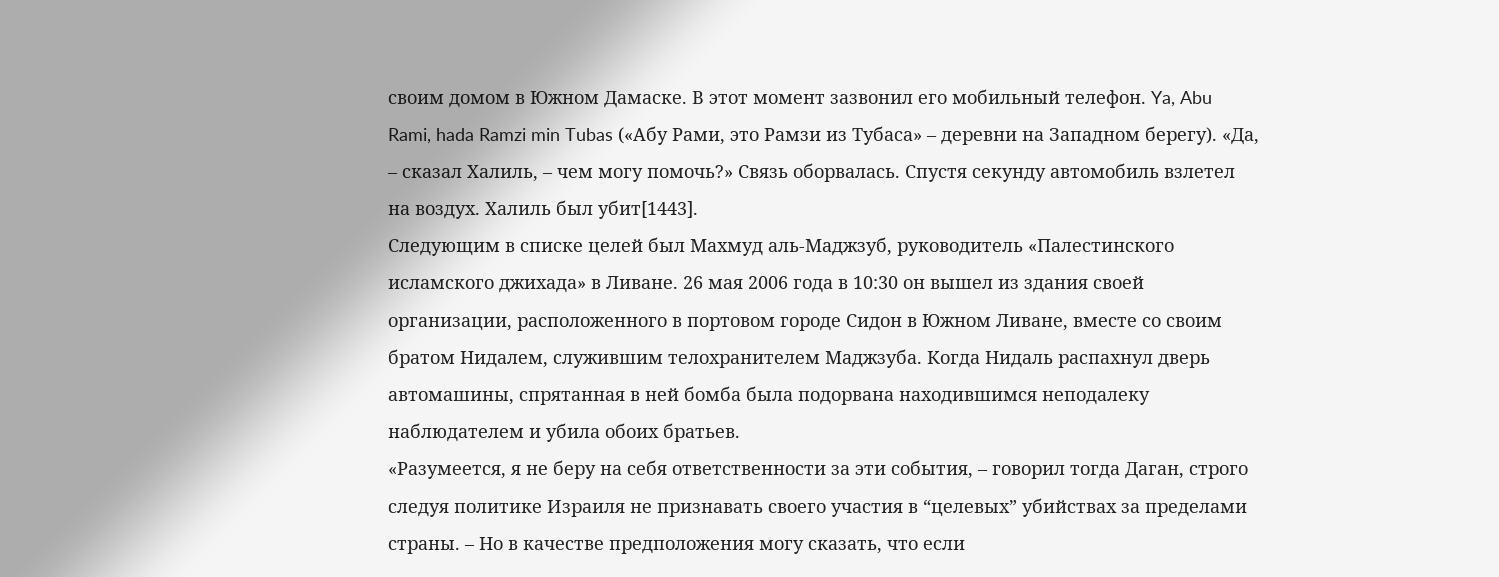своим домом в Южном Дамаске. В этот момент зазвонил его мобильный телефон. Ya, Abu Rami, hada Ramzi min Tubas («Абу Рами, это Рамзи из Тубаса» – деревни на Западном берегу). «Да, – сказал Халиль, – чем могу помочь?» Связь оборвалась. Спустя секунду автомобиль взлетел на воздух. Халиль был убит[1443].
Следующим в списке целей был Махмуд аль-Маджзуб, руководитель «Палестинского исламского джихада» в Ливане. 26 мая 2006 года в 10:30 он вышел из здания своей организации, расположенного в портовом городе Сидон в Южном Ливане, вместе со своим братом Нидалем, служившим телохранителем Маджзуба. Когда Нидаль распахнул дверь автомашины, спрятанная в ней бомба была подорвана находившимся неподалеку наблюдателем и убила обоих братьев.
«Разумеется, я не беру на себя ответственности за эти события, – говорил тогда Даган, строго следуя политике Израиля не признавать своего участия в “целевых” убийствах за пределами страны. – Но в качестве предположения могу сказать, что если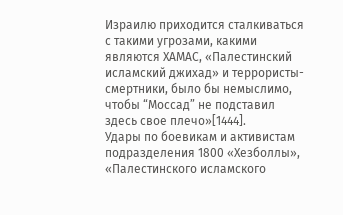Израилю приходится сталкиваться с такими угрозами, какими являются ХАМАС, «Палестинский исламский джихад» и террористы-смертники, было бы немыслимо, чтобы “Моссад” не подставил здесь свое плечо»[1444].
Удары по боевикам и активистам подразделения 1800 «Хезболлы», «Палестинского исламского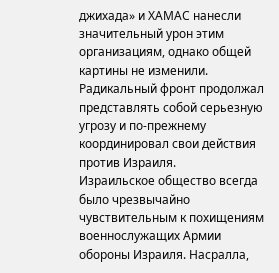джихада» и ХАМАС нанесли значительный урон этим организациям, однако общей картины не изменили. Радикальный фронт продолжал представлять собой серьезную угрозу и по-прежнему координировал свои действия против Израиля.
Израильское общество всегда было чрезвычайно чувствительным к похищениям военнослужащих Армии обороны Израиля. Насралла,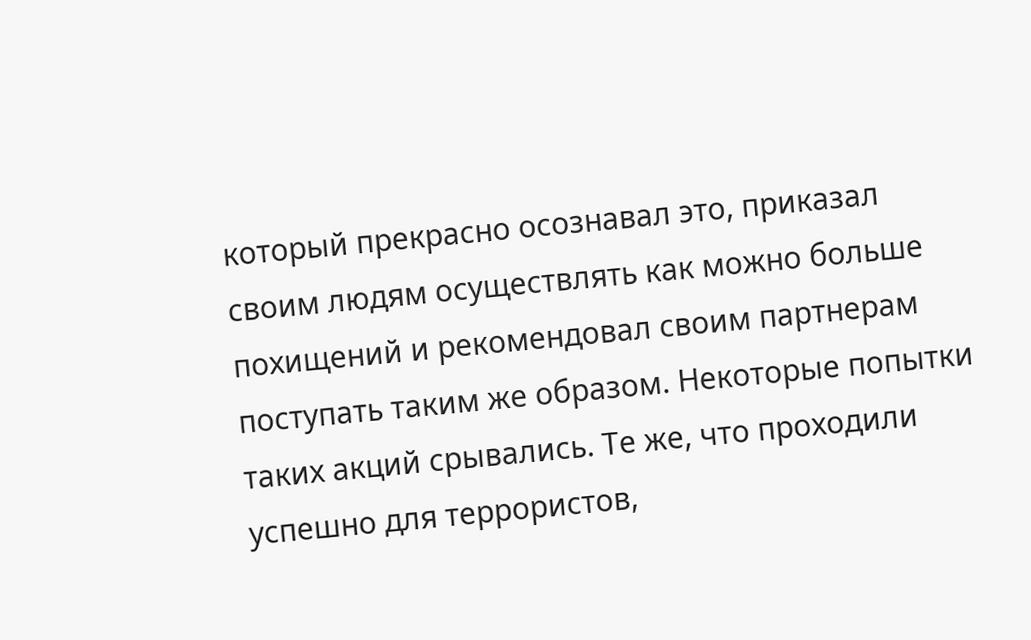который прекрасно осознавал это, приказал своим людям осуществлять как можно больше похищений и рекомендовал своим партнерам поступать таким же образом. Некоторые попытки таких акций срывались. Те же, что проходили успешно для террористов,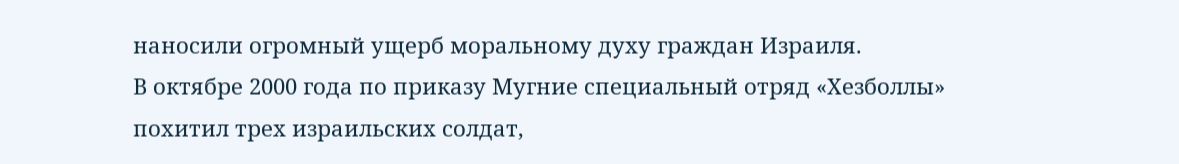наносили огромный ущерб моральному духу граждан Израиля.
В октябре 2000 года по приказу Мугние специальный отряд «Хезболлы» похитил трех израильских солдат,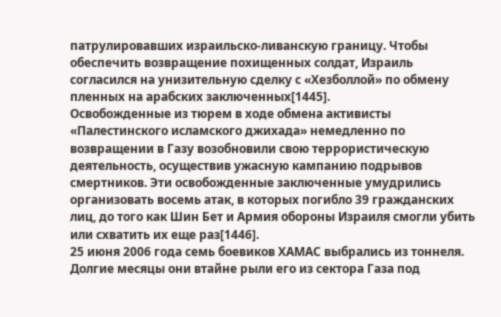патрулировавших израильско-ливанскую границу. Чтобы обеспечить возвращение похищенных солдат, Израиль согласился на унизительную сделку с «Хезболлой» по обмену пленных на арабских заключенных[1445].
Освобожденные из тюрем в ходе обмена активисты «Палестинского исламского джихада» немедленно по возвращении в Газу возобновили свою террористическую деятельность, осуществив ужасную кампанию подрывов смертников. Эти освобожденные заключенные умудрились организовать восемь атак, в которых погибло 39 гражданских лиц, до того как Шин Бет и Армия обороны Израиля смогли убить или схватить их еще раз[1446].
25 июня 2006 года семь боевиков ХАМАС выбрались из тоннеля. Долгие месяцы они втайне рыли его из сектора Газа под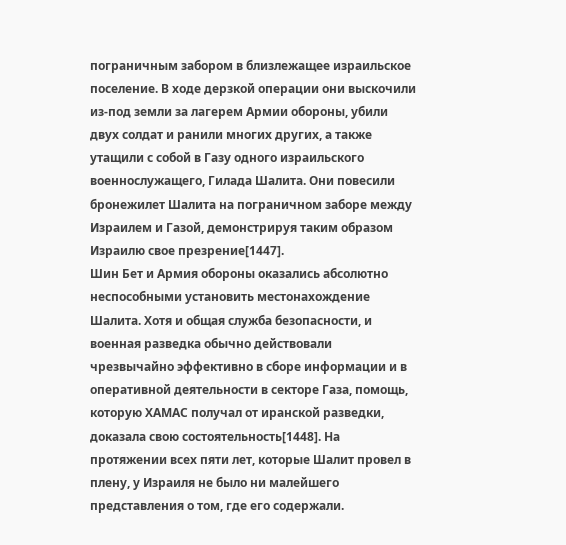пограничным забором в близлежащее израильское поселение. В ходе дерзкой операции они выскочили из-под земли за лагерем Армии обороны, убили двух солдат и ранили многих других, а также утащили с собой в Газу одного израильского военнослужащего, Гилада Шалита. Они повесили бронежилет Шалита на пограничном заборе между Израилем и Газой, демонстрируя таким образом Израилю свое презрение[1447].
Шин Бет и Армия обороны оказались абсолютно неспособными установить местонахождение Шалита. Хотя и общая служба безопасности, и военная разведка обычно действовали чрезвычайно эффективно в сборе информации и в оперативной деятельности в секторе Газа, помощь, которую ХАМАС получал от иранской разведки, доказала свою состоятельность[1448]. На протяжении всех пяти лет, которые Шалит провел в плену, у Израиля не было ни малейшего представления о том, где его содержали.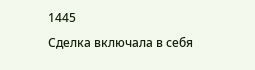1445
Сделка включала в себя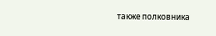также полковника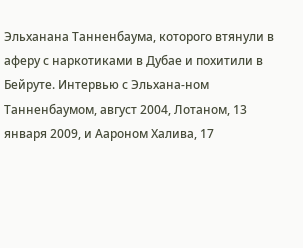Эльханана Танненбаума, которого втянули в аферу с наркотиками в Дубае и похитили в Бейруте. Интервью с Эльхана-ном Танненбаумом, август 2004, Лотаном, 13 января 2009, и Аароном Халива, 17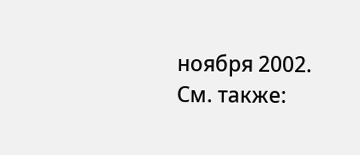ноября 2002. См. также: